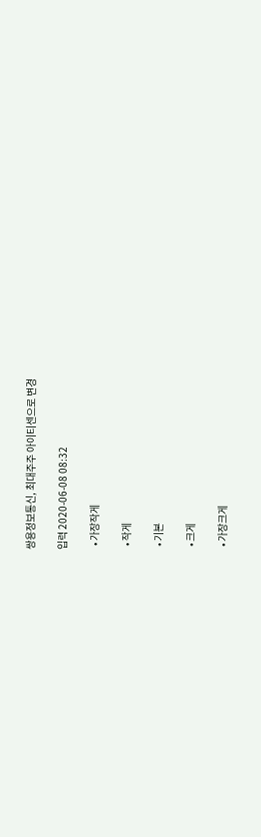쌍용정보통신, 최대주주 아이티센으로 변경

입력 2020-06-08 08:32

  • 가장작게

  • 작게

  • 기본

  • 크게

  • 가장크게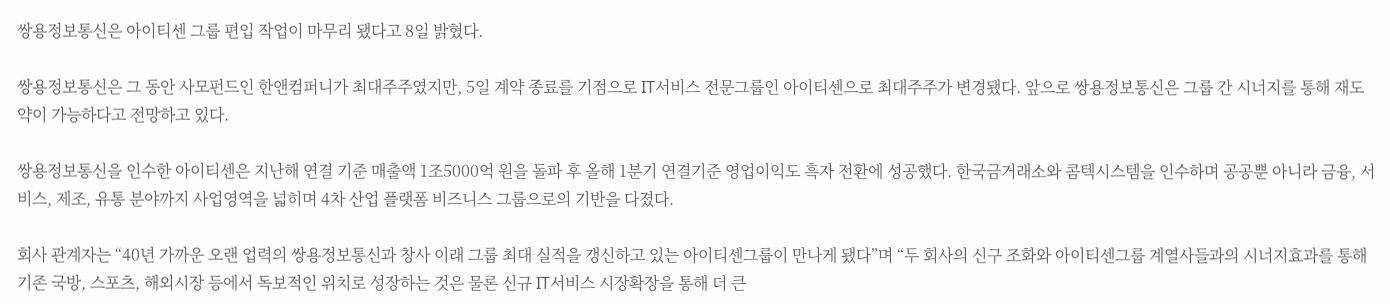쌍용정보통신은 아이티센 그룹 편입 작업이 마무리 됐다고 8일 밝혔다.

쌍용정보통신은 그 동안 사모펀드인 한앤컴퍼니가 최대주주였지만, 5일 계약 종료를 기점으로 IT서비스 전문그룹인 아이티센으로 최대주주가 변경됐다. 앞으로 쌍용정보통신은 그룹 간 시너지를 통해 재도약이 가능하다고 전망하고 있다.

쌍용정보통신을 인수한 아이티센은 지난해 연결 기준 매출액 1조5000억 원을 돌파 후 올해 1분기 연결기준 영업이익도 흑자 전환에 성공했다. 한국금거래소와 콤텍시스템을 인수하며 공공뿐 아니라 금융, 서비스, 제조, 유통 분야까지 사업영역을 넓히며 4차 산업 플랫폼 비즈니스 그룹으로의 기반을 다졌다.

회사 관계자는 “40년 가까운 오랜 업력의 쌍용정보통신과 창사 이래 그룹 최대 실적을 갱신하고 있는 아이티센그룹이 만나게 됐다”며 “두 회사의 신구 조화와 아이티센그룹 계열사들과의 시너지효과를 통해 기존 국방, 스포츠, 해외시장 등에서 독보적인 위치로 성장하는 것은 물론 신규 IT서비스 시장확장을 통해 더 큰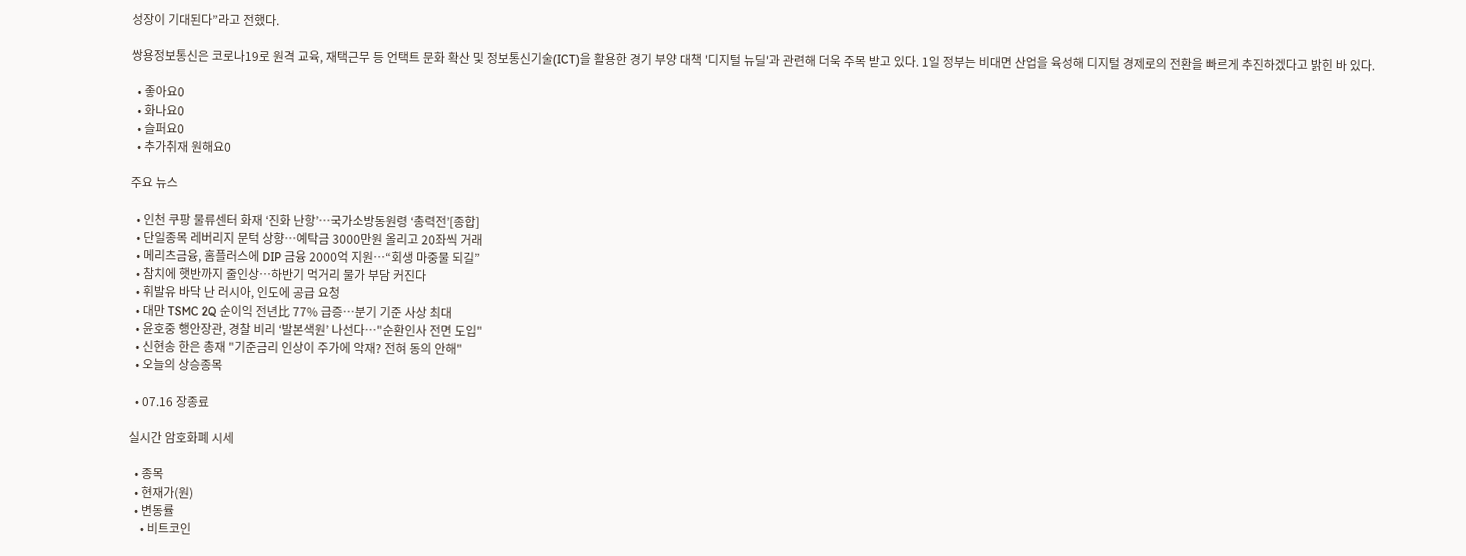성장이 기대된다”라고 전했다.

쌍용정보통신은 코로나19로 원격 교육, 재택근무 등 언택트 문화 확산 및 정보통신기술(ICT)을 활용한 경기 부양 대책 '디지털 뉴딜'과 관련해 더욱 주목 받고 있다. 1일 정부는 비대면 산업을 육성해 디지털 경제로의 전환을 빠르게 추진하겠다고 밝힌 바 있다.

  • 좋아요0
  • 화나요0
  • 슬퍼요0
  • 추가취재 원해요0

주요 뉴스

  • 인천 쿠팡 물류센터 화재 ‘진화 난항’…국가소방동원령 ‘총력전’[종합]
  • 단일종목 레버리지 문턱 상향…예탁금 3000만원 올리고 20좌씩 거래
  • 메리츠금융, 홈플러스에 DIP 금융 2000억 지원⋯“회생 마중물 되길”
  • 참치에 햇반까지 줄인상…하반기 먹거리 물가 부담 커진다
  • 휘발유 바닥 난 러시아, 인도에 공급 요청
  • 대만 TSMC 2Q 순이익 전년比 77% 급증⋯분기 기준 사상 최대
  • 윤호중 행안장관, 경찰 비리 ‘발본색원’ 나선다⋯"순환인사 전면 도입"
  • 신현송 한은 총재 "기준금리 인상이 주가에 악재? 전혀 동의 안해"
  • 오늘의 상승종목

  • 07.16 장종료

실시간 암호화폐 시세

  • 종목
  • 현재가(원)
  • 변동률
    • 비트코인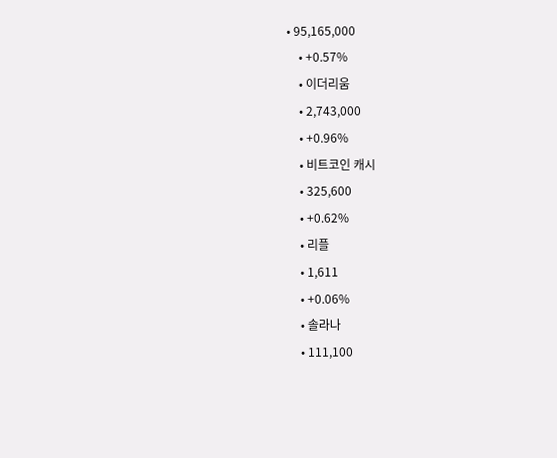• 95,165,000
    • +0.57%
    • 이더리움
    • 2,743,000
    • +0.96%
    • 비트코인 캐시
    • 325,600
    • +0.62%
    • 리플
    • 1,611
    • +0.06%
    • 솔라나
    • 111,100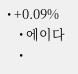• +0.09%
    • 에이다
    •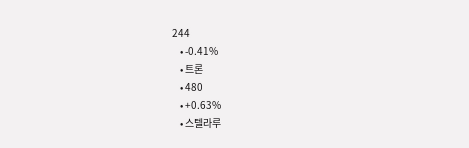244
    • -0.41%
    • 트론
    • 480
    • +0.63%
    • 스텔라루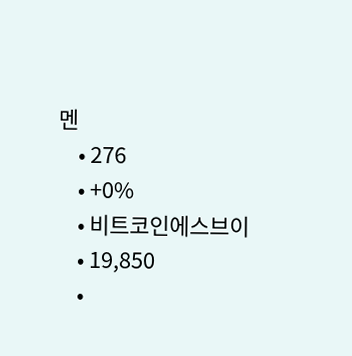멘
    • 276
    • +0%
    • 비트코인에스브이
    • 19,850
    •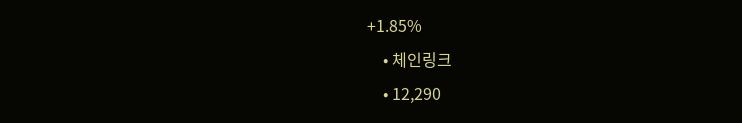+1.85%
    • 체인링크
    • 12,290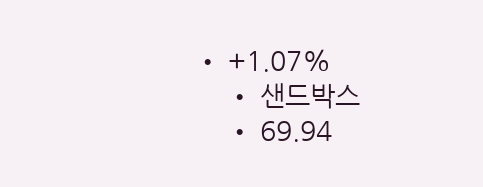• +1.07%
    • 샌드박스
    • 69.94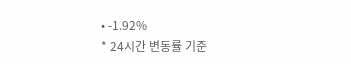• -1.92%
* 24시간 변동률 기준